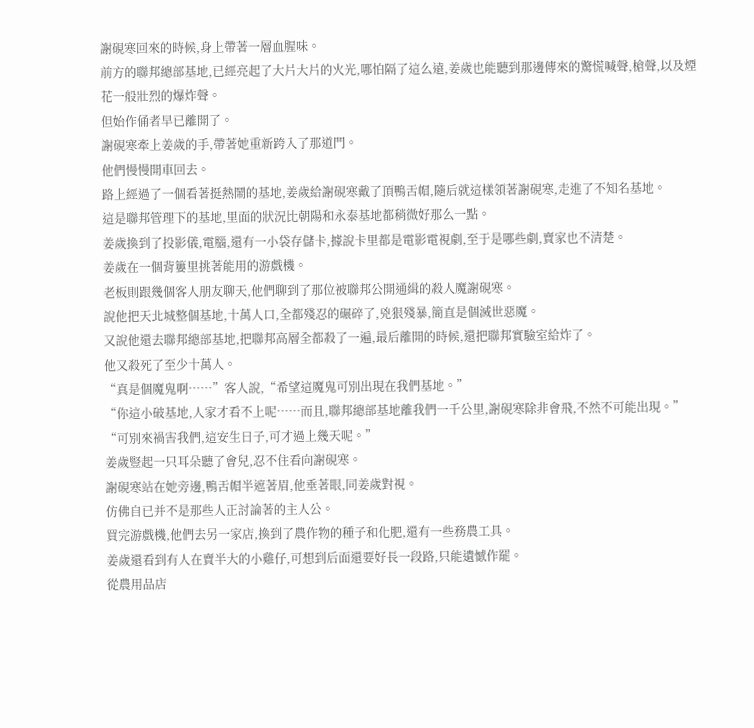謝硯寒回來的時候,身上帶著一層血腥味。
前方的聯邦總部基地,已經亮起了大片大片的火光,哪怕隔了這么遠,姜歲也能聽到那邊傳來的驚慌喊聲,槍聲,以及煙花一般壯烈的爆炸聲。
但始作俑者早已離開了。
謝硯寒牽上姜歲的手,帶著她重新跨入了那道門。
他們慢慢開車回去。
路上經過了一個看著挺熱鬧的基地,姜歲給謝硯寒戴了頂鴨舌帽,隨后就這樣領著謝硯寒,走進了不知名基地。
這是聯邦管理下的基地,里面的狀況比朝陽和永泰基地都稍微好那么一點。
姜歲換到了投影儀,電腦,還有一小袋存儲卡,據說卡里都是電影電視劇,至于是哪些劇,賣家也不清楚。
姜歲在一個背簍里挑著能用的游戲機。
老板則跟幾個客人朋友聊天,他們聊到了那位被聯邦公開通緝的殺人魔謝硯寒。
說他把天北城整個基地,十萬人口,全都殘忍的碾碎了,兇狠殘暴,簡直是個滅世惡魔。
又說他還去聯邦總部基地,把聯邦高層全都殺了一遍,最后離開的時候,還把聯邦實驗室給炸了。
他又殺死了至少十萬人。
“真是個魔鬼啊……”客人說,“希望這魔鬼可別出現在我們基地。”
“你這小破基地,人家才看不上呢……而且,聯邦總部基地離我們一千公里,謝硯寒除非會飛,不然不可能出現。”
“可別來禍害我們,這安生日子,可才過上幾天呢。”
姜歲豎起一只耳朵聽了會兒,忍不住看向謝硯寒。
謝硯寒站在她旁邊,鴨舌帽半遮著眉,他垂著眼,同姜歲對視。
仿佛自已并不是那些人正討論著的主人公。
買完游戲機,他們去另一家店,換到了農作物的種子和化肥,還有一些務農工具。
姜歲還看到有人在賣半大的小雞仔,可想到后面還要好長一段路,只能遺憾作罷。
從農用品店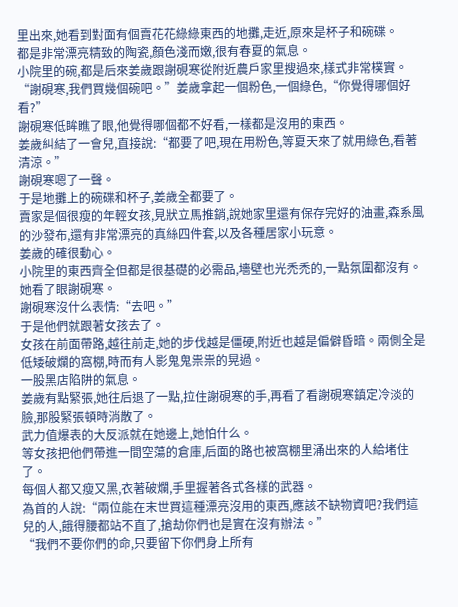里出來,她看到對面有個賣花花綠綠東西的地攤,走近,原來是杯子和碗碟。
都是非常漂亮精致的陶瓷,顏色淺而嫩,很有春夏的氣息。
小院里的碗,都是后來姜歲跟謝硯寒從附近農戶家里搜過來,樣式非常樸實。
“謝硯寒,我們買幾個碗吧。”姜歲拿起一個粉色,一個綠色,“你覺得哪個好看?”
謝硯寒低眸瞧了眼,他覺得哪個都不好看,一樣都是沒用的東西。
姜歲糾結了一會兒,直接說:“都要了吧,現在用粉色,等夏天來了就用綠色,看著清涼。”
謝硯寒嗯了一聲。
于是地攤上的碗碟和杯子,姜歲全都要了。
賣家是個很瘦的年輕女孩,見狀立馬推銷,說她家里還有保存完好的油畫,森系風的沙發布,還有非常漂亮的真絲四件套,以及各種居家小玩意。
姜歲的確很動心。
小院里的東西齊全但都是很基礎的必需品,墻壁也光禿禿的,一點氛圍都沒有。
她看了眼謝硯寒。
謝硯寒沒什么表情:“去吧。”
于是他們就跟著女孩去了。
女孩在前面帶路,越往前走,她的步伐越是僵硬,附近也越是偏僻昏暗。兩側全是低矮破爛的窩棚,時而有人影鬼鬼祟祟的晃過。
一股黑店陷阱的氣息。
姜歲有點緊張,她往后退了一點,拉住謝硯寒的手,再看了看謝硯寒鎮定冷淡的臉,那股緊張頓時消散了。
武力值爆表的大反派就在她邊上,她怕什么。
等女孩把他們帶進一間空蕩的倉庫,后面的路也被窩棚里涌出來的人給堵住了。
每個人都又瘦又黑,衣著破爛,手里握著各式各樣的武器。
為首的人說:“兩位能在末世買這種漂亮沒用的東西,應該不缺物資吧?我們這兒的人,餓得腰都站不直了,搶劫你們也是實在沒有辦法。”
“我們不要你們的命,只要留下你們身上所有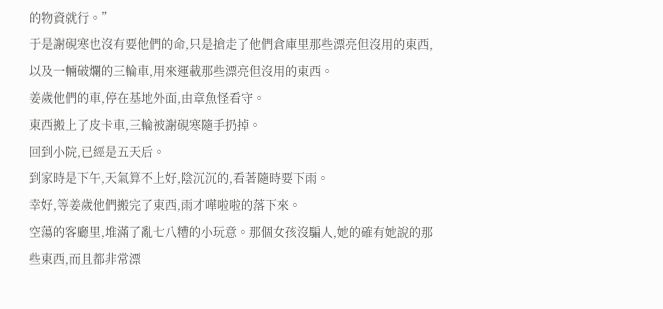的物資就行。”
于是謝硯寒也沒有要他們的命,只是搶走了他們倉庫里那些漂亮但沒用的東西,以及一輛破爛的三輪車,用來運載那些漂亮但沒用的東西。
姜歲他們的車,停在基地外面,由章魚怪看守。
東西搬上了皮卡車,三輪被謝硯寒隨手扔掉。
回到小院,已經是五天后。
到家時是下午,天氣算不上好,陰沉沉的,看著隨時要下雨。
幸好,等姜歲他們搬完了東西,雨才嘩啦啦的落下來。
空蕩的客廳里,堆滿了亂七八糟的小玩意。那個女孩沒騙人,她的確有她說的那些東西,而且都非常漂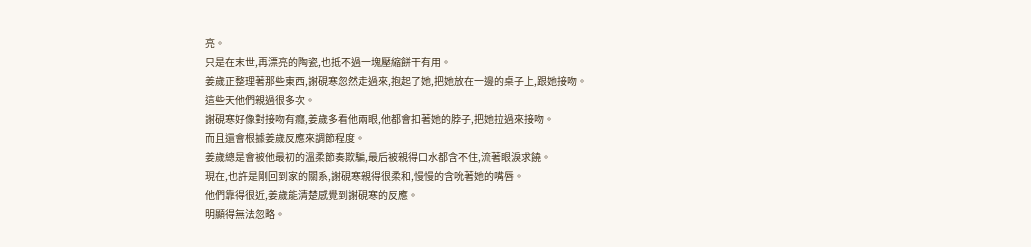亮。
只是在末世,再漂亮的陶瓷,也抵不過一塊壓縮餅干有用。
姜歲正整理著那些東西,謝硯寒忽然走過來,抱起了她,把她放在一邊的桌子上,跟她接吻。
這些天他們親過很多次。
謝硯寒好像對接吻有癮,姜歲多看他兩眼,他都會扣著她的脖子,把她拉過來接吻。
而且還會根據姜歲反應來調節程度。
姜歲總是會被他最初的溫柔節奏欺騙,最后被親得口水都含不住,流著眼淚求饒。
現在,也許是剛回到家的關系,謝硯寒親得很柔和,慢慢的含吮著她的嘴唇。
他們靠得很近,姜歲能清楚感覺到謝硯寒的反應。
明顯得無法忽略。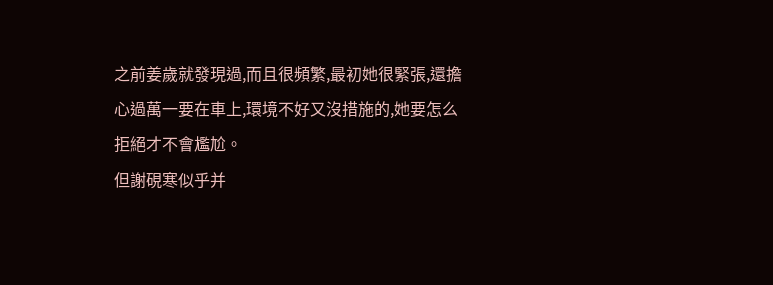之前姜歲就發現過,而且很頻繁,最初她很緊張,還擔心過萬一要在車上,環境不好又沒措施的,她要怎么拒絕才不會尷尬。
但謝硯寒似乎并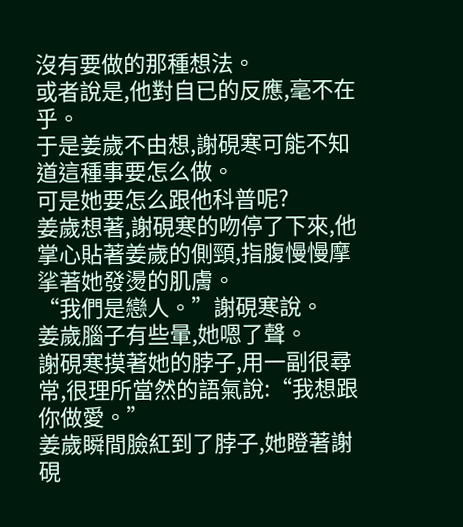沒有要做的那種想法。
或者說是,他對自已的反應,毫不在乎。
于是姜歲不由想,謝硯寒可能不知道這種事要怎么做。
可是她要怎么跟他科普呢?
姜歲想著,謝硯寒的吻停了下來,他掌心貼著姜歲的側頸,指腹慢慢摩挲著她發燙的肌膚。
“我們是戀人。”謝硯寒說。
姜歲腦子有些暈,她嗯了聲。
謝硯寒摸著她的脖子,用一副很尋常,很理所當然的語氣說:“我想跟你做愛。”
姜歲瞬間臉紅到了脖子,她瞪著謝硯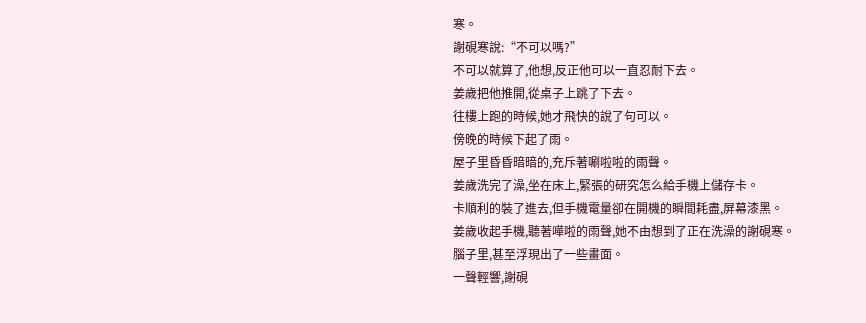寒。
謝硯寒說:“不可以嗎?”
不可以就算了,他想,反正他可以一直忍耐下去。
姜歲把他推開,從桌子上跳了下去。
往樓上跑的時候,她才飛快的說了句可以。
傍晚的時候下起了雨。
屋子里昏昏暗暗的,充斥著唰啦啦的雨聲。
姜歲洗完了澡,坐在床上,緊張的研究怎么給手機上儲存卡。
卡順利的裝了進去,但手機電量卻在開機的瞬間耗盡,屏幕漆黑。
姜歲收起手機,聽著嘩啦的雨聲,她不由想到了正在洗澡的謝硯寒。
腦子里,甚至浮現出了一些畫面。
一聲輕響,謝硯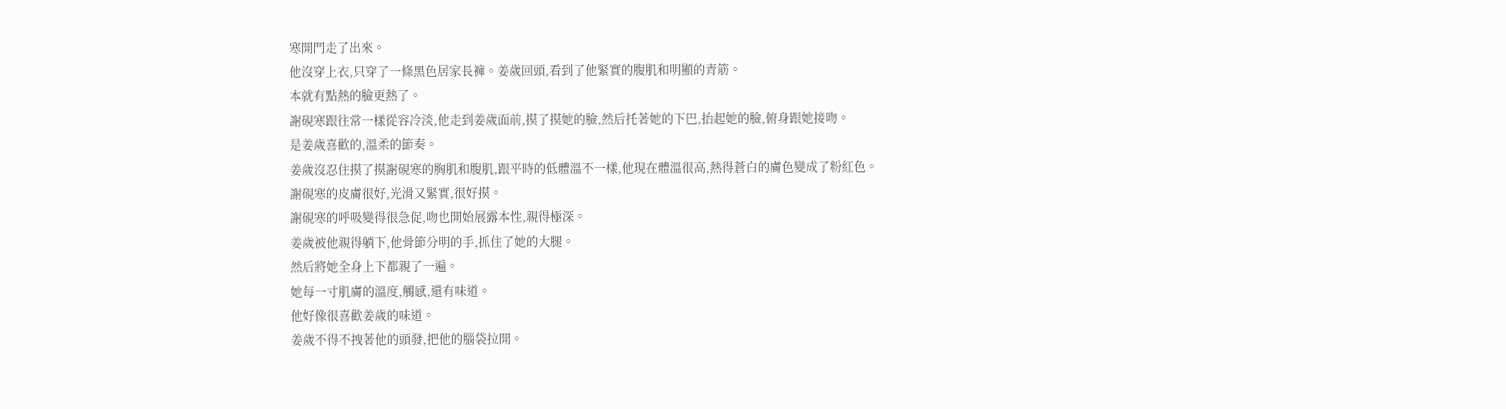寒開門走了出來。
他沒穿上衣,只穿了一條黑色居家長褲。姜歲回頭,看到了他緊實的腹肌和明顯的青筋。
本就有點熱的臉更熱了。
謝硯寒跟往常一樣從容冷淡,他走到姜歲面前,摸了摸她的臉,然后托著她的下巴,抬起她的臉,俯身跟她接吻。
是姜歲喜歡的,溫柔的節奏。
姜歲沒忍住摸了摸謝硯寒的胸肌和腹肌,跟平時的低體溫不一樣,他現在體溫很高,熱得蒼白的膚色變成了粉紅色。
謝硯寒的皮膚很好,光滑又緊實,很好摸。
謝硯寒的呼吸變得很急促,吻也開始展露本性,親得極深。
姜歲被他親得躺下,他骨節分明的手,抓住了她的大腿。
然后將她全身上下都親了一遍。
她每一寸肌膚的溫度,觸感,還有味道。
他好像很喜歡姜歲的味道。
姜歲不得不拽著他的頭發,把他的腦袋拉開。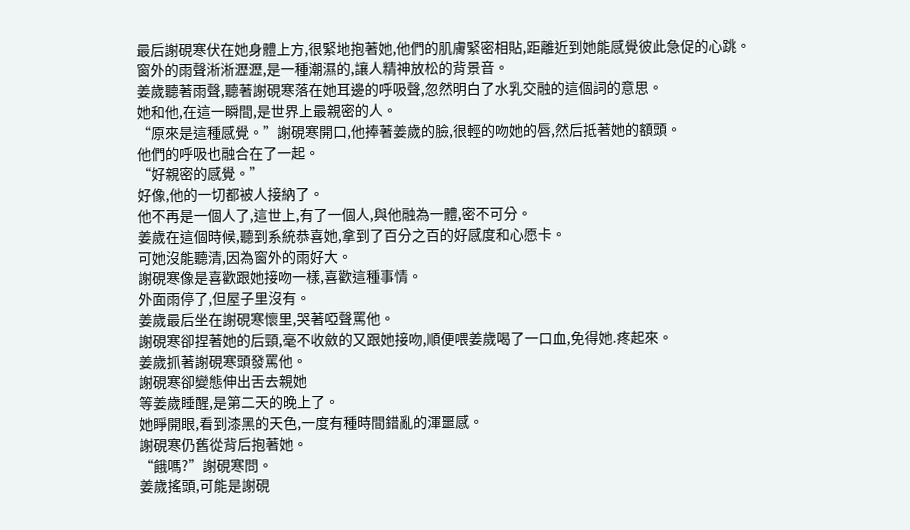最后謝硯寒伏在她身體上方,很緊地抱著她,他們的肌膚緊密相貼,距離近到她能感覺彼此急促的心跳。
窗外的雨聲淅淅瀝瀝,是一種潮濕的,讓人精神放松的背景音。
姜歲聽著雨聲,聽著謝硯寒落在她耳邊的呼吸聲,忽然明白了水乳交融的這個詞的意思。
她和他,在這一瞬間,是世界上最親密的人。
“原來是這種感覺。”謝硯寒開口,他捧著姜歲的臉,很輕的吻她的唇,然后抵著她的額頭。
他們的呼吸也融合在了一起。
“好親密的感覺。”
好像,他的一切都被人接納了。
他不再是一個人了,這世上,有了一個人,與他融為一體,密不可分。
姜歲在這個時候,聽到系統恭喜她,拿到了百分之百的好感度和心愿卡。
可她沒能聽清,因為窗外的雨好大。
謝硯寒像是喜歡跟她接吻一樣,喜歡這種事情。
外面雨停了,但屋子里沒有。
姜歲最后坐在謝硯寒懷里,哭著啞聲罵他。
謝硯寒卻捏著她的后頸,毫不收斂的又跟她接吻,順便喂姜歲喝了一口血,免得她.疼起來。
姜歲抓著謝硯寒頭發罵他。
謝硯寒卻變態伸出舌去親她
等姜歲睡醒,是第二天的晚上了。
她睜開眼,看到漆黑的天色,一度有種時間錯亂的渾噩感。
謝硯寒仍舊從背后抱著她。
“餓嗎?”謝硯寒問。
姜歲搖頭,可能是謝硯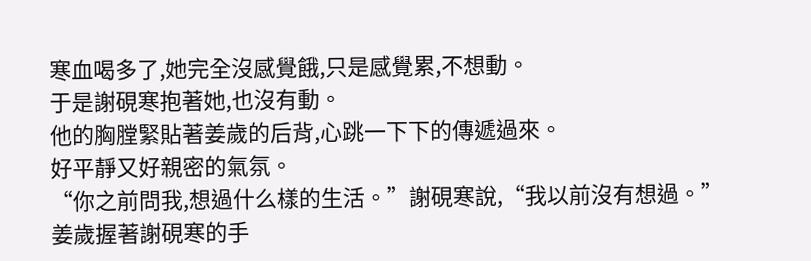寒血喝多了,她完全沒感覺餓,只是感覺累,不想動。
于是謝硯寒抱著她,也沒有動。
他的胸膛緊貼著姜歲的后背,心跳一下下的傳遞過來。
好平靜又好親密的氣氛。
“你之前問我,想過什么樣的生活。”謝硯寒說,“我以前沒有想過。”
姜歲握著謝硯寒的手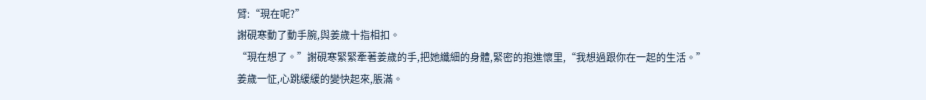臂:“現在呢?”
謝硯寒動了動手腕,與姜歲十指相扣。
“現在想了。”謝硯寒緊緊牽著姜歲的手,把她纖細的身體,緊密的抱進懷里,“我想過跟你在一起的生活。”
姜歲一怔,心跳緩緩的變快起來,脹滿。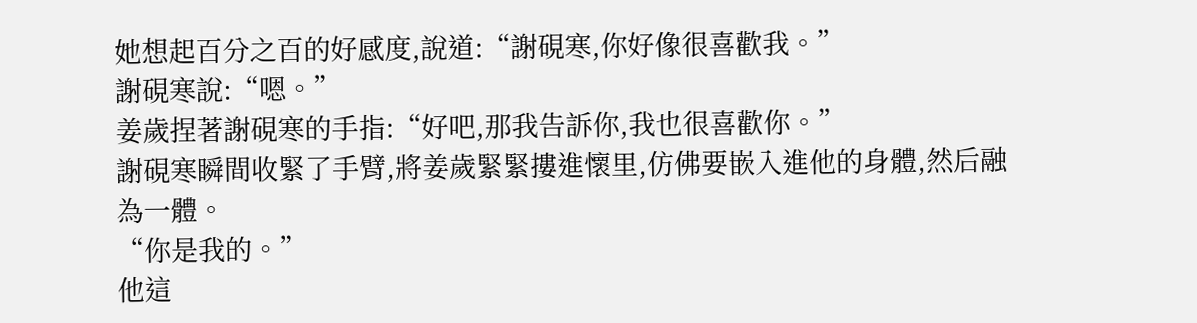她想起百分之百的好感度,說道:“謝硯寒,你好像很喜歡我。”
謝硯寒說:“嗯。”
姜歲捏著謝硯寒的手指:“好吧,那我告訴你,我也很喜歡你。”
謝硯寒瞬間收緊了手臂,將姜歲緊緊摟進懷里,仿佛要嵌入進他的身體,然后融為一體。
“你是我的。”
他這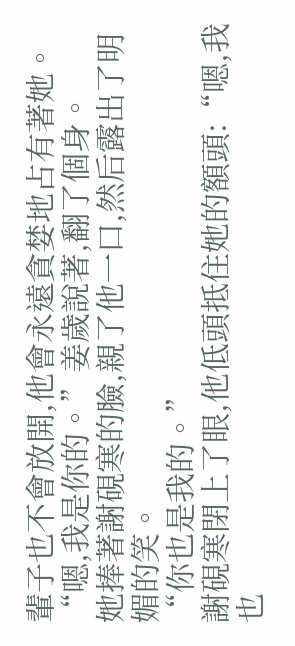輩子也不會放開,他會永遠貪婪地占有著她。
“嗯,我是你的。”姜歲說著,翻了個身。
她捧著謝硯寒的臉,親了他一口,然后露出了明媚的笑。
“你也是我的。”
謝硯寒閉上了眼,他低頭抵住她的額頭:“嗯,我也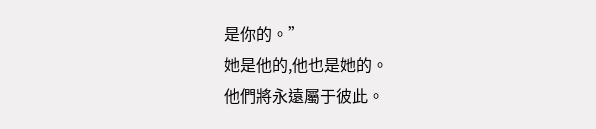是你的。”
她是他的,他也是她的。
他們將永遠屬于彼此。